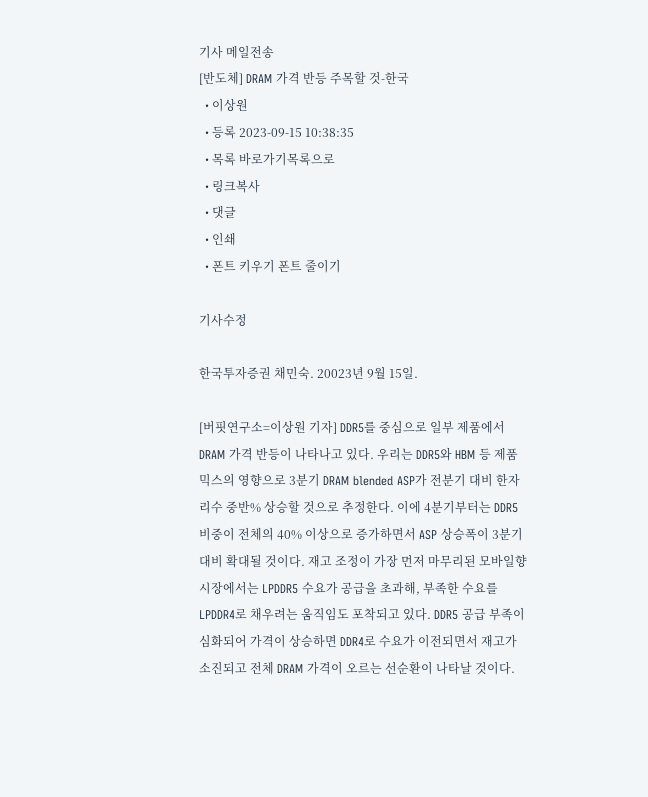기사 메일전송
[반도체] DRAM 가격 반등 주목할 것-한국
  • 이상원
  • 등록 2023-09-15 10:38:35
  • 목록 바로가기목록으로
  • 링크복사
  • 댓글
  • 인쇄
  • 폰트 키우기 폰트 줄이기

기사수정

한국투자증권 채민숙. 20023년 9월 15일.

[버핏연구소=이상원 기자] DDR5를 중심으로 일부 제품에서 DRAM 가격 반등이 나타나고 있다. 우리는 DDR5와 HBM 등 제품 믹스의 영향으로 3분기 DRAM blended ASP가 전분기 대비 한자리수 중반% 상승할 것으로 추정한다. 이에 4분기부터는 DDR5 비중이 전체의 40% 이상으로 증가하면서 ASP 상승폭이 3분기 대비 확대될 것이다. 재고 조정이 가장 먼저 마무리된 모바일향 시장에서는 LPDDR5 수요가 공급을 초과해, 부족한 수요를 LPDDR4로 채우려는 움직임도 포착되고 있다. DDR5 공급 부족이 심화되어 가격이 상승하면 DDR4로 수요가 이전되면서 재고가 소진되고 전체 DRAM 가격이 오르는 선순환이 나타날 것이다.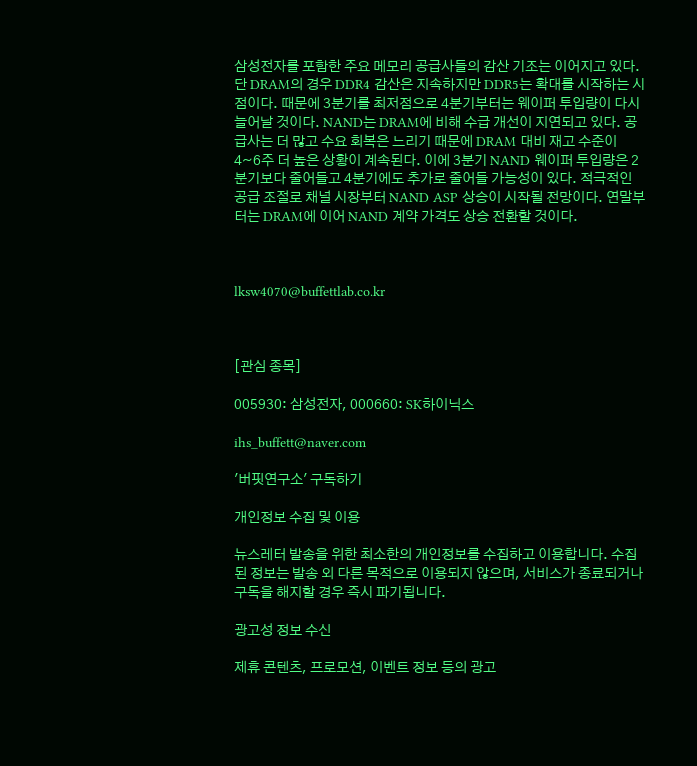삼성전자를 포함한 주요 메모리 공급사들의 감산 기조는 이어지고 있다. 단 DRAM의 경우 DDR4 감산은 지속하지만 DDR5는 확대를 시작하는 시점이다. 때문에 3분기를 최저점으로 4분기부터는 웨이퍼 투입량이 다시 늘어날 것이다. NAND는 DRAM에 비해 수급 개선이 지연되고 있다. 공급사는 더 많고 수요 회복은 느리기 때문에 DRAM 대비 재고 수준이 4~6주 더 높은 상황이 계속된다. 이에 3분기 NAND 웨이퍼 투입량은 2분기보다 줄어들고 4분기에도 추가로 줄어들 가능성이 있다. 적극적인 공급 조절로 채널 시장부터 NAND ASP 상승이 시작될 전망이다. 연말부터는 DRAM에 이어 NAND 계약 가격도 상승 전환할 것이다.



lksw4070@buffettlab.co.kr



[관심 종목]

005930: 삼성전자, 000660: SK하이닉스

ihs_buffett@naver.com

'버핏연구소' 구독하기

개인정보 수집 및 이용

뉴스레터 발송을 위한 최소한의 개인정보를 수집하고 이용합니다. 수집된 정보는 발송 외 다른 목적으로 이용되지 않으며, 서비스가 종료되거나 구독을 해지할 경우 즉시 파기됩니다.

광고성 정보 수신

제휴 콘텐츠, 프로모션, 이벤트 정보 등의 광고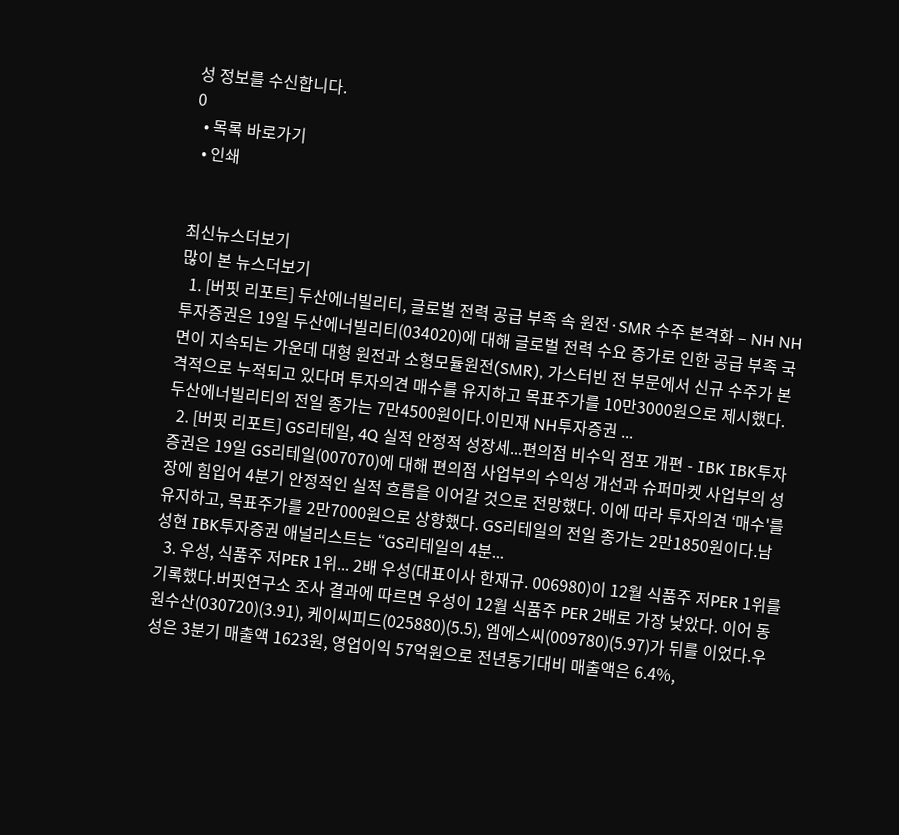성 정보를 수신합니다.
0
  • 목록 바로가기
  • 인쇄


최신뉴스더보기
많이 본 뉴스더보기
  1. [버핏 리포트] 두산에너빌리티, 글로벌 전력 공급 부족 속 원전·SMR 수주 본격화 – NH NH투자증권은 19일 두산에너빌리티(034020)에 대해 글로벌 전력 수요 증가로 인한 공급 부족 국면이 지속되는 가운데 대형 원전과 소형모듈원전(SMR), 가스터빈 전 부문에서 신규 수주가 본격적으로 누적되고 있다며 투자의견 매수를 유지하고 목표주가를 10만3000원으로 제시했다. 두산에너빌리티의 전일 종가는 7만4500원이다.이민재 NH투자증권 ...
  2. [버핏 리포트] GS리테일, 4Q 실적 안정적 성장세...편의점 비수익 점포 개편 - IBK IBK투자증권은 19일 GS리테일(007070)에 대해 편의점 사업부의 수익성 개선과 슈퍼마켓 사업부의 성장에 힘입어 4분기 안정적인 실적 흐름을 이어갈 것으로 전망했다. 이에 따라 투자의견 ‘매수'를 유지하고, 목표주가를 2만7000원으로 상향했다. GS리테일의 전일 종가는 2만1850원이다.남성현 IBK투자증권 애널리스트는 “GS리테일의 4분...
  3. 우성, 식품주 저PER 1위... 2배 우성(대표이사 한재규. 006980)이 12월 식품주 저PER 1위를 기록했다.버핏연구소 조사 결과에 따르면 우성이 12월 식품주 PER 2배로 가장 낮았다. 이어 동원수산(030720)(3.91), 케이씨피드(025880)(5.5), 엠에스씨(009780)(5.97)가 뒤를 이었다.우성은 3분기 매출액 1623원, 영업이익 57억원으로 전년동기대비 매출액은 6.4%,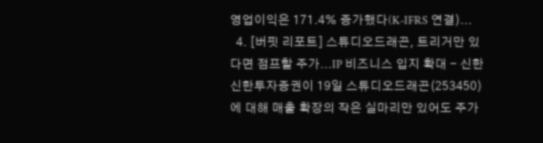영업이익은 171.4% 증가했다(K-IFRS 연결)...
  4. [버핏 리포트] 스튜디오드래곤, 트리거만 있다면 점프할 주가...IP 비즈니스 입지 확대 - 신한 신한투자증권이 19일 스튜디오드래곤(253450)에 대해 매출 확장의 작은 실마리만 있어도 주가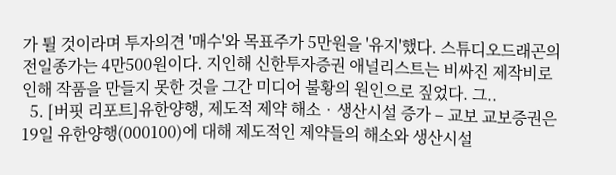가 튈 것이라며 투자의견 '매수'와 목표주가 5만원을 '유지'했다. 스튜디오드래곤의 전일종가는 4만500원이다. 지인해 신한투자증권 애널리스트는 비싸진 제작비로 인해 작품을 만들지 못한 것을 그간 미디어 불황의 원인으로 짚었다. 그..
  5. [버핏 리포트]유한양행, 제도적 제약 해소‧생산시설 증가 – 교보 교보증권은 19일 유한양행(000100)에 대해 제도적인 제약들의 해소와 생산시설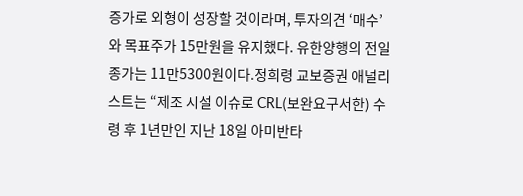증가로 외형이 성장할 것이라며, 투자의견 ‘매수’와 목표주가 15만원을 유지했다. 유한양행의 전일 종가는 11만5300원이다.정희령 교보증권 애널리스트는 “제조 시설 이슈로 CRL(보완요구서한) 수령 후 1년만인 지난 18일 아미반타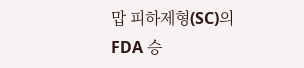맙 피하제형(SC)의 FDA 승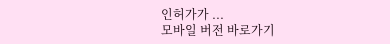인허가가 ...
모바일 버전 바로가기